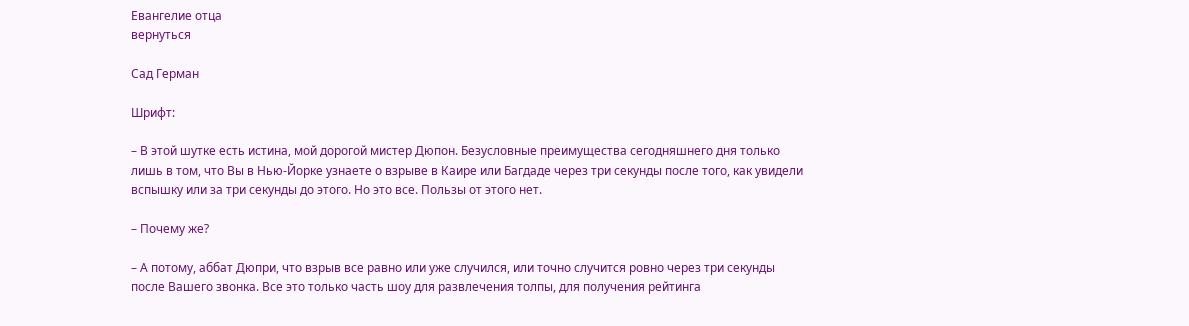Евангелие отца
вернуться

Сад Герман

Шрифт:

– В этой шутке есть истина, мой дорогой мистер Дюпон. Безусловные преимущества сегодняшнего дня только лишь в том, что Вы в Нью-Йорке узнаете о взрыве в Каире или Багдаде через три секунды после того, как увидели вспышку или за три секунды до этого. Но это все. Пользы от этого нет.

– Почему же?

– А потому, аббат Дюпри, что взрыв все равно или уже случился, или точно случится ровно через три секунды после Вашего звонка. Все это только часть шоу для развлечения толпы, для получения рейтинга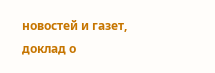новостей и газет, доклад о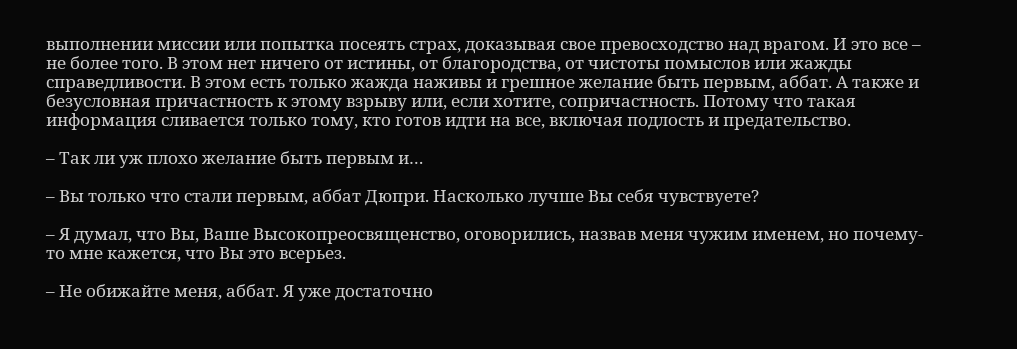выполнении миссии или попытка посеять страх, доказывая свое превосходство над врагом. И это все – не более того. В этом нет ничего от истины, от благородства, от чистоты помыслов или жажды справедливости. В этом есть только жажда наживы и грешное желание быть первым, аббат. А также и безусловная причастность к этому взрыву или, если хотите, сопричастность. Потому что такая информация сливается только тому, кто готов идти на все, включая подлость и предательство.

– Так ли уж плохо желание быть первым и…

– Вы только что стали первым, аббат Дюпри. Насколько лучше Вы себя чувствуете?

– Я думал, что Вы, Ваше Высокопреосвященство, оговорились, назвав меня чужим именем, но почему-то мне кажется, что Вы это всерьез.

– Не обижайте меня, аббат. Я уже достаточно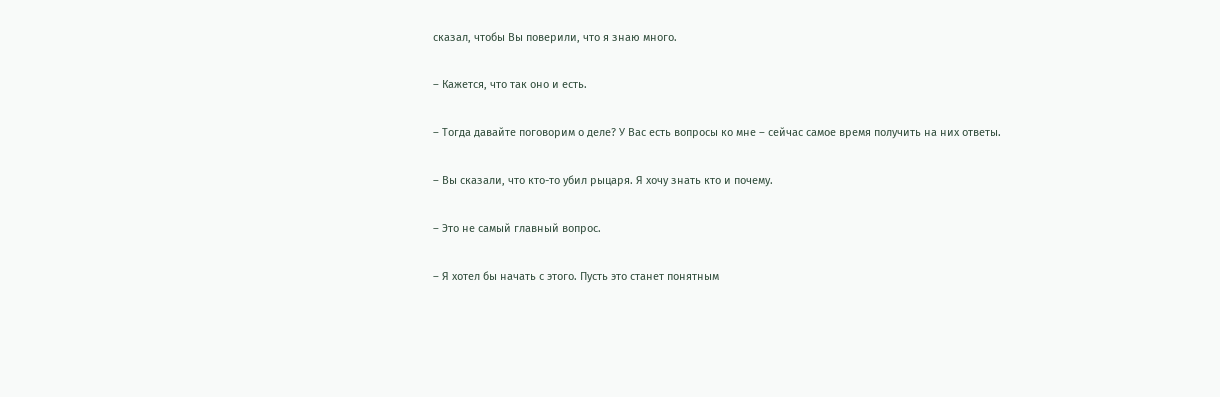сказал, чтобы Вы поверили, что я знаю много.

– Кажется, что так оно и есть.

– Тогда давайте поговорим о деле? У Вас есть вопросы ко мне – сейчас самое время получить на них ответы.

– Вы сказали, что кто-то убил рыцаря. Я хочу знать кто и почему.

– Это не самый главный вопрос.

– Я хотел бы начать с этого. Пусть это станет понятным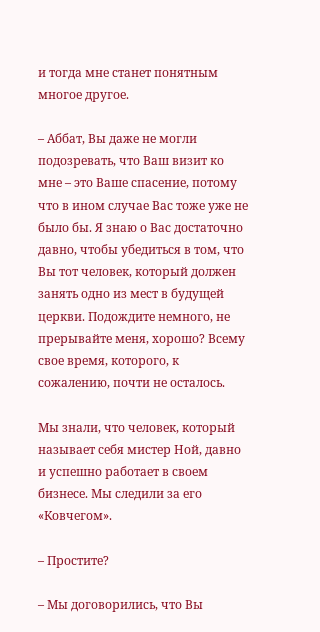и тогда мне станет понятным многое другое.

– Аббат, Вы даже не могли подозревать, что Ваш визит ко мне – это Ваше спасение, потому что в ином случае Вас тоже уже не было бы. Я знаю о Вас достаточно давно, чтобы убедиться в том, что Вы тот человек, который должен занять одно из мест в будущей церкви. Подождите немного, не прерывайте меня, хорошо? Всему свое время, которого, к сожалению, почти не осталось.

Мы знали, что человек, который называет себя мистер Ной, давно и успешно работает в своем бизнесе. Мы следили за его «Ковчегом».

– Простите?

– Мы договорились, что Вы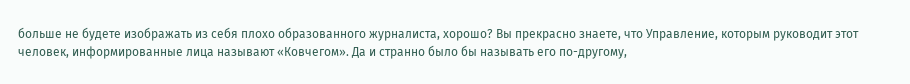больше не будете изображать из себя плохо образованного журналиста, хорошо? Вы прекрасно знаете, что Управление, которым руководит этот человек, информированные лица называют «Ковчегом». Да и странно было бы называть его по-другому,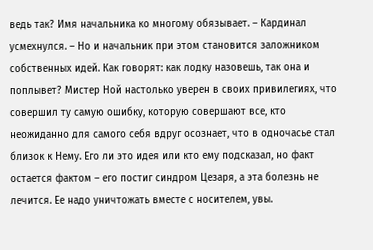ведь так? Имя начальника ко многому обязывает. – Кардинал усмехнулся. – Но и начальник при этом становится заложником собственных идей. Как говорят: как лодку назовешь, так она и поплывет? Мистер Ной настолько уверен в своих привилегиях, что совершил ту самую ошибку, которую совершают все, кто неожиданно для самого себя вдруг осознает, что в одночасье стал близок к Нему. Его ли это идея или кто ему подсказал, но факт остается фактом – его постиг синдром Цезаря, а эта болезнь не лечится. Ее надо уничтожать вместе с носителем, увы.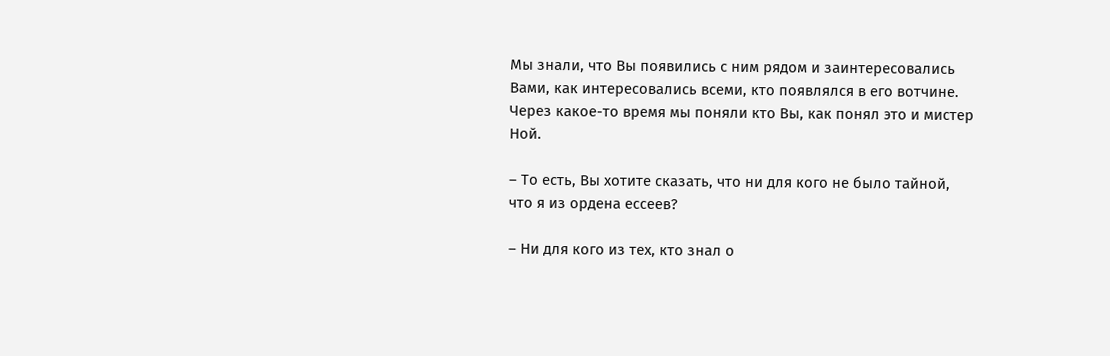Мы знали, что Вы появились с ним рядом и заинтересовались Вами, как интересовались всеми, кто появлялся в его вотчине. Через какое-то время мы поняли кто Вы, как понял это и мистер Ной.

– То есть, Вы хотите сказать, что ни для кого не было тайной, что я из ордена ессеев?

– Ни для кого из тех, кто знал о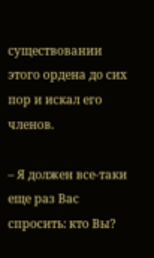существовании этого ордена до сих пор и искал его членов.

– Я должен все-таки еще раз Вас спросить: кто Вы?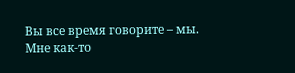Вы все время говорите – мы. Мне как-то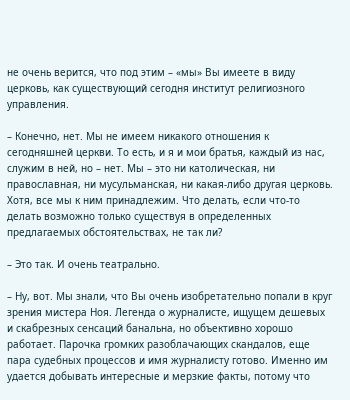не очень верится, что под этим – «мы» Вы имеете в виду церковь, как существующий сегодня институт религиозного управления.

– Конечно, нет. Мы не имеем никакого отношения к сегодняшней церкви. То есть, и я и мои братья, каждый из нас, служим в ней, но – нет. Мы – это ни католическая, ни православная, ни мусульманская, ни какая-либо другая церковь. Хотя, все мы к ним принадлежим. Что делать, если что-то делать возможно только существуя в определенных предлагаемых обстоятельствах, не так ли?

– Это так. И очень театрально.

– Ну, вот. Мы знали, что Вы очень изобретательно попали в круг зрения мистера Ноя. Легенда о журналисте, ищущем дешевых и скабрезных сенсаций банальна, но объективно хорошо работает. Парочка громких разоблачающих скандалов, еще пара судебных процессов и имя журналисту готово. Именно им удается добывать интересные и мерзкие факты, потому что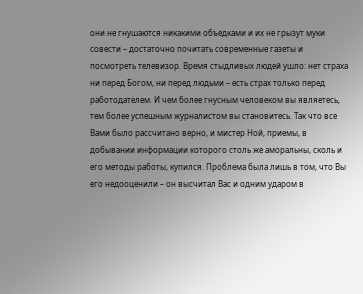они не гнушаются никакими объедками и их не грызут муки совести – достаточно почитать современные газеты и посмотреть телевизор. Время стыдливых людей ушло: нет страха ни перед Богом, ни перед людьми – есть страх только перед работодателем. И чем более гнусным человеком вы являетесь, тем более успешным журналистом вы становитесь. Так что все Вами было рассчитано верно, и мистер Ной, приемы, в добывании информации которого столь же аморальны, сколь и его методы работы, купился. Проблема была лишь в том, что Вы его недооценили – он высчитал Вас и одним ударом в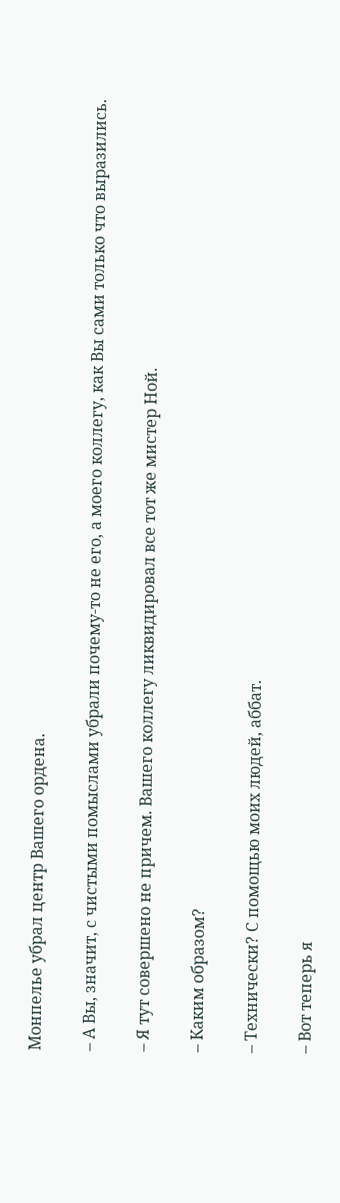Монпелье убрал центр Вашего ордена.

– А Вы, значит, с чистыми помыслами убрали почему-то не его, а моего коллегу, как Вы сами только что выразились.

– Я тут совершено не причем. Вашего коллегу ликвидировал все тот же мистер Ной.

– Каким образом?

– Технически? С помощью моих людей, аббат.

– Вот теперь я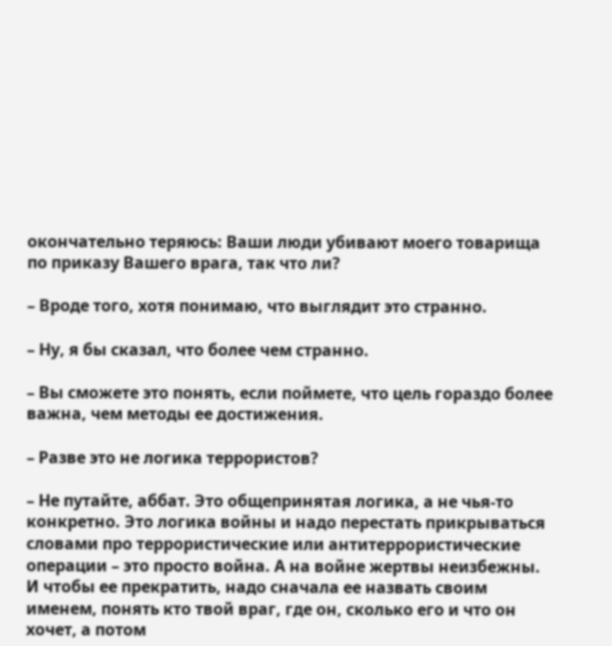окончательно теряюсь: Ваши люди убивают моего товарища по приказу Вашего врага, так что ли?

– Вроде того, хотя понимаю, что выглядит это странно.

– Ну, я бы сказал, что более чем странно.

– Вы сможете это понять, если поймете, что цель гораздо более важна, чем методы ее достижения.

– Разве это не логика террористов?

– Не путайте, аббат. Это общепринятая логика, а не чья-то конкретно. Это логика войны и надо перестать прикрываться словами про террористические или антитеррористические операции – это просто война. А на войне жертвы неизбежны. И чтобы ее прекратить, надо сначала ее назвать своим именем, понять кто твой враг, где он, сколько его и что он хочет, а потом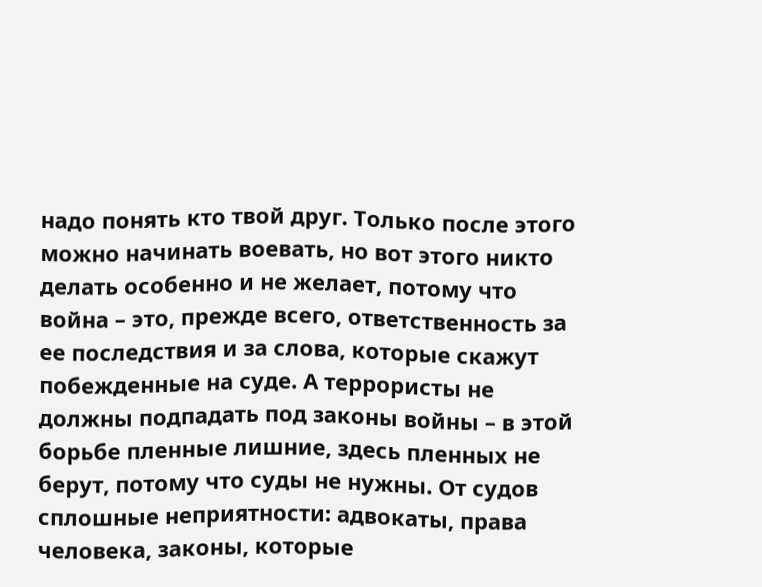надо понять кто твой друг. Только после этого можно начинать воевать, но вот этого никто делать особенно и не желает, потому что война – это, прежде всего, ответственность за ее последствия и за слова, которые скажут побежденные на суде. А террористы не должны подпадать под законы войны – в этой борьбе пленные лишние, здесь пленных не берут, потому что суды не нужны. От судов сплошные неприятности: адвокаты, права человека, законы, которые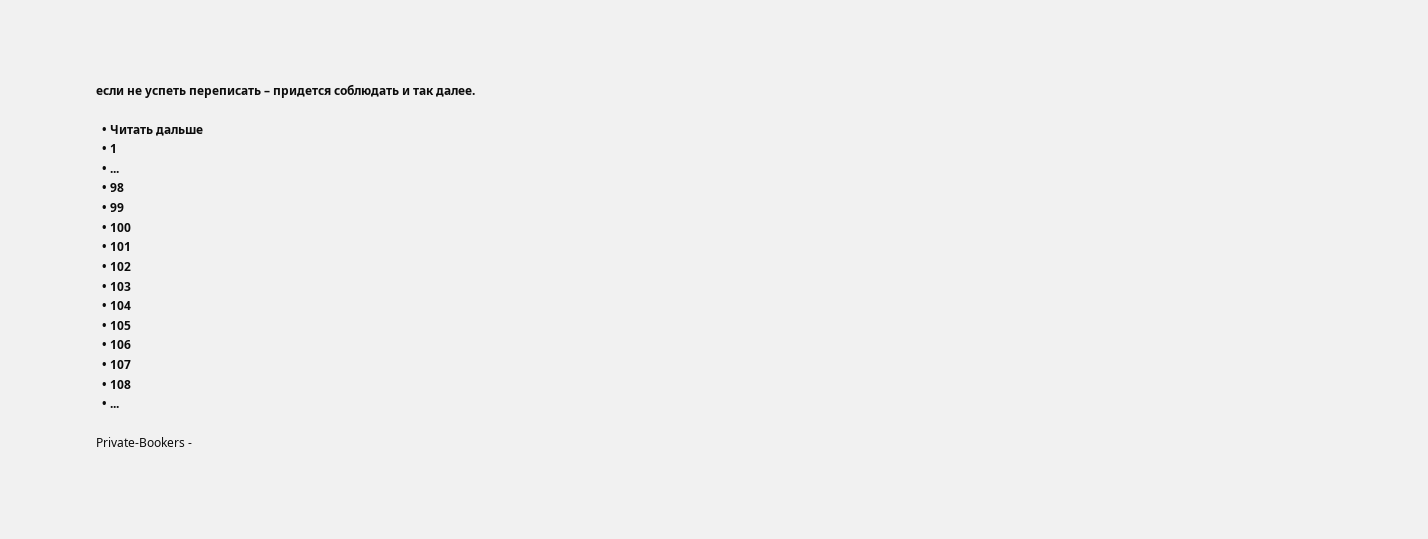если не успеть переписать – придется соблюдать и так далее.

  • Читать дальше
  • 1
  • ...
  • 98
  • 99
  • 100
  • 101
  • 102
  • 103
  • 104
  • 105
  • 106
  • 107
  • 108
  • ...

Private-Bookers -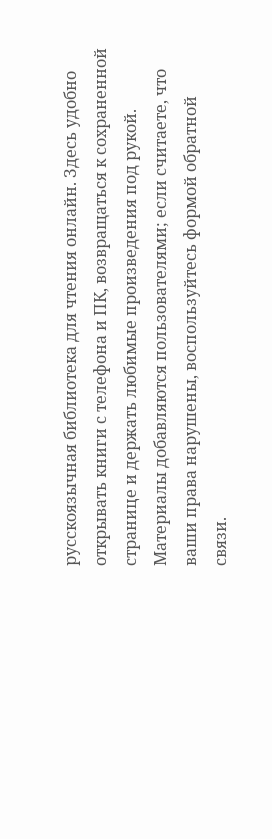русскоязычная библиотека для чтения онлайн. Здесь удобно открывать книги с телефона и ПК, возвращаться к сохраненной странице и держать любимые произведения под рукой. Материалы добавляются пользователями; если считаете, что ваши права нарушены, воспользуйтесь формой обратной связи.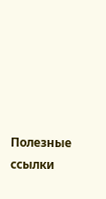Полезные ссылки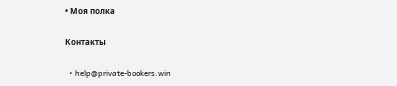• Моя полка

Контакты

  • help@private-bookers.win